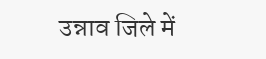उन्नाव जिले में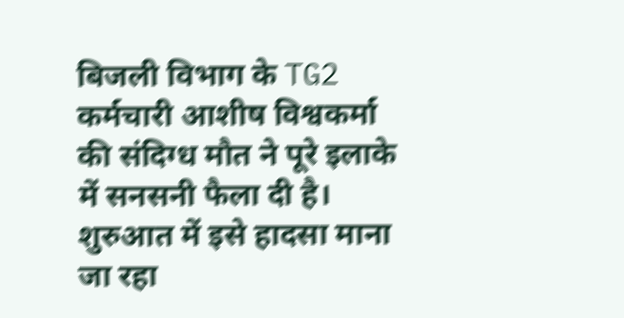बिजली विभाग के TG2 कर्मचारी आशीष विश्वकर्मा की संदिग्ध मौत ने पूरे इलाके में सनसनी फैला दी है। शुरुआत में इसे हादसा माना जा रहा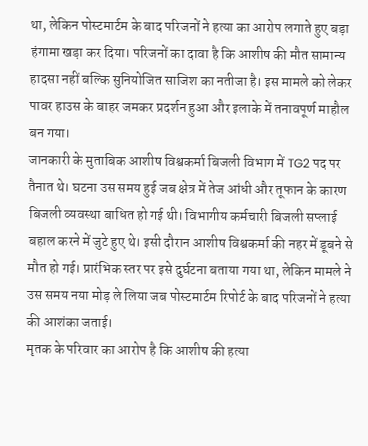था, लेकिन पोस्टमार्टम के बाद परिजनों ने हत्या का आरोप लगाते हुए बड़ा हंगामा खड़ा कर दिया। परिजनों का दावा है कि आशीष की मौत सामान्य हादसा नहीं बल्कि सुनियोजित साजिश का नतीजा है। इस मामले को लेकर पावर हाउस के बाहर जमकर प्रदर्शन हुआ और इलाके में तनावपूर्ण माहौल बन गया।
जानकारी के मुताबिक आशीष विश्वकर्मा बिजली विभाग में TG2 पद पर तैनात थे। घटना उस समय हुई जब क्षेत्र में तेज आंधी और तूफान के कारण बिजली व्यवस्था बाधित हो गई थी। विभागीय कर्मचारी बिजली सप्लाई बहाल करने में जुटे हुए थे। इसी दौरान आशीष विश्वकर्मा की नहर में डूबने से मौत हो गई। प्रारंभिक स्तर पर इसे दुर्घटना बताया गया था, लेकिन मामले ने उस समय नया मोड़ ले लिया जब पोस्टमार्टम रिपोर्ट के बाद परिजनों ने हत्या की आशंका जताई।
मृतक के परिवार का आरोप है कि आशीष की हत्या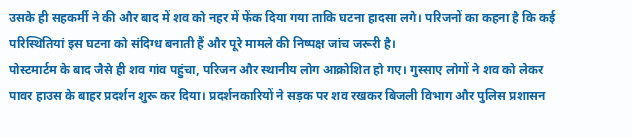उसके ही सहकर्मी ने की और बाद में शव को नहर में फेंक दिया गया ताकि घटना हादसा लगे। परिजनों का कहना है कि कई परिस्थितियां इस घटना को संदिग्ध बनाती हैं और पूरे मामले की निष्पक्ष जांच जरूरी है।
पोस्टमार्टम के बाद जैसे ही शव गांव पहुंचा, परिजन और स्थानीय लोग आक्रोशित हो गए। गुस्साए लोगों ने शव को लेकर पावर हाउस के बाहर प्रदर्शन शुरू कर दिया। प्रदर्शनकारियों ने सड़क पर शव रखकर बिजली विभाग और पुलिस प्रशासन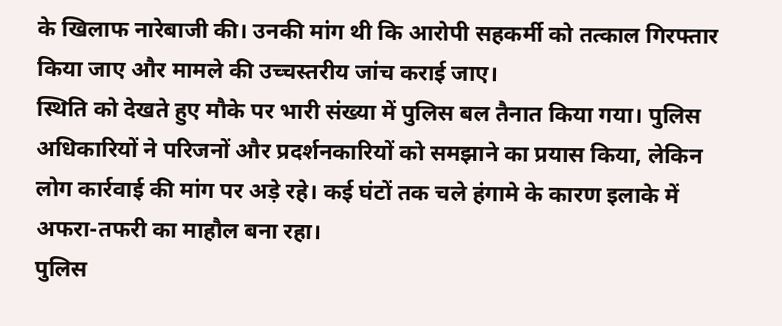के खिलाफ नारेबाजी की। उनकी मांग थी कि आरोपी सहकर्मी को तत्काल गिरफ्तार किया जाए और मामले की उच्चस्तरीय जांच कराई जाए।
स्थिति को देखते हुए मौके पर भारी संख्या में पुलिस बल तैनात किया गया। पुलिस अधिकारियों ने परिजनों और प्रदर्शनकारियों को समझाने का प्रयास किया, लेकिन लोग कार्रवाई की मांग पर अड़े रहे। कई घंटों तक चले हंगामे के कारण इलाके में अफरा-तफरी का माहौल बना रहा।
पुलिस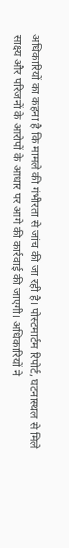अधिकारियों का कहना है कि मामले की गंभीरता से जांच की जा रही है। पोस्टमार्टम रिपोर्ट, घटनास्थल से मिले साक्ष्य और परिजनों के आरोपों के आधार पर आगे की कार्रवाई की जाएगी। अधिकारियों ने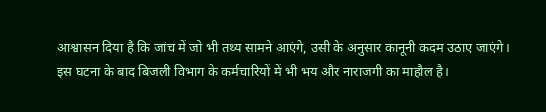आश्वासन दिया है कि जांच में जो भी तथ्य सामने आएंगे, उसी के अनुसार कानूनी कदम उठाए जाएंगे।
इस घटना के बाद बिजली विभाग के कर्मचारियों में भी भय और नाराजगी का माहौल है।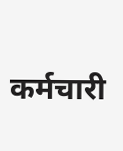कर्मचारी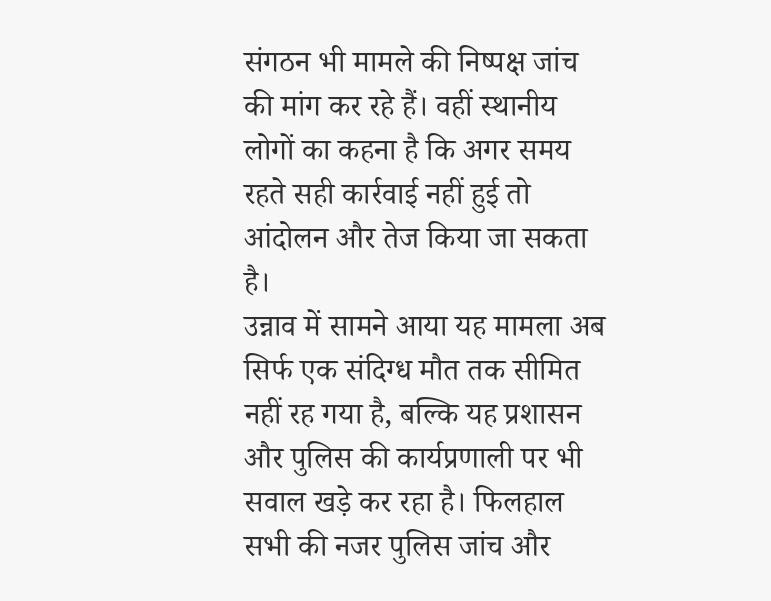संगठन भी मामले की निष्पक्ष जांच की मांग कर रहे हैं। वहीं स्थानीय लोगों का कहना है कि अगर समय रहते सही कार्रवाई नहीं हुई तो आंदोलन और तेज किया जा सकता है।
उन्नाव में सामने आया यह मामला अब सिर्फ एक संदिग्ध मौत तक सीमित नहीं रह गया है, बल्कि यह प्रशासन और पुलिस की कार्यप्रणाली पर भी सवाल खड़े कर रहा है। फिलहाल सभी की नजर पुलिस जांच और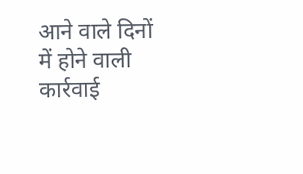आने वाले दिनों में होने वाली कार्रवाई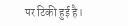पर टिकी हुई है।